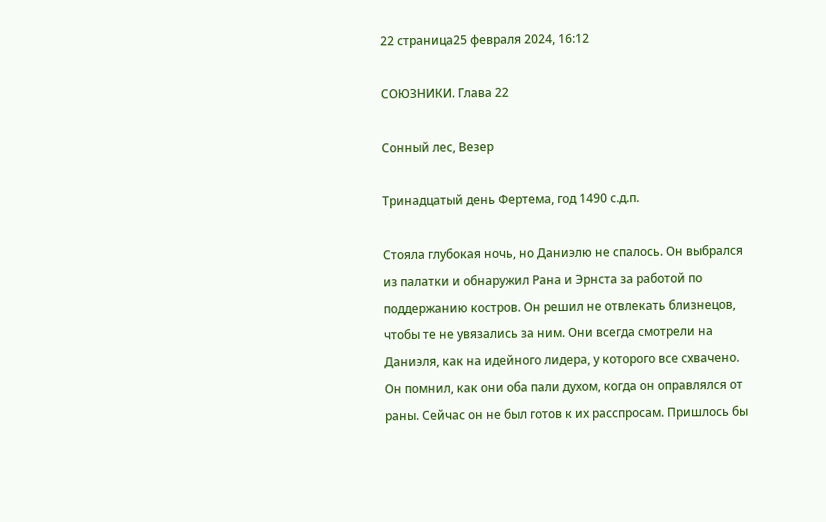22 страница25 февраля 2024, 16:12

СОЮЗНИКИ. Глава 22

Сонный лес, Везер

Тринадцатый день Фертема, год 1490 с.д.п.

Стояла глубокая ночь, но Даниэлю не спалось. Он выбрался из палатки и обнаружил Рана и Эрнста за работой по поддержанию костров. Он решил не отвлекать близнецов, чтобы те не увязались за ним. Они всегда смотрели на Даниэля, как на идейного лидера, у которого все схвачено. Он помнил, как они оба пали духом, когда он оправлялся от раны. Сейчас он не был готов к их расспросам. Пришлось бы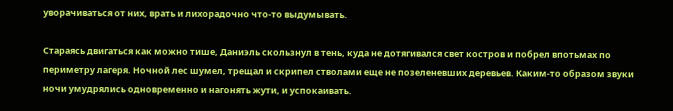уворачиваться от них, врать и лихорадочно что-то выдумывать.

Стараясь двигаться как можно тише, Даниэль скользнул в тень, куда не дотягивался свет костров и побрел впотьмах по периметру лагеря. Ночной лес шумел, трещал и скрипел стволами еще не позеленевших деревьев. Каким-то образом звуки ночи умудрялись одновременно и нагонять жути, и успокаивать.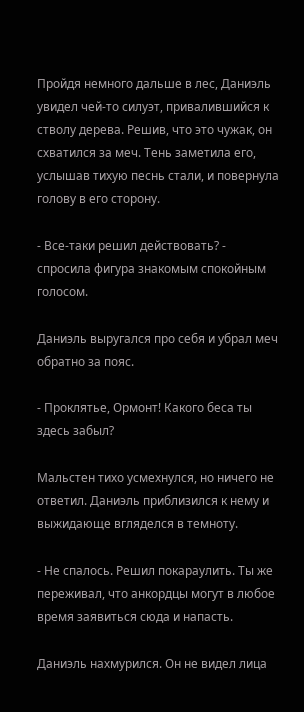Пройдя немного дальше в лес, Даниэль увидел чей-то силуэт, привалившийся к стволу дерева. Решив, что это чужак, он схватился за меч. Тень заметила его, услышав тихую песнь стали, и повернула голову в его сторону.

- Все-таки решил действовать? - спросила фигура знакомым спокойным голосом.

Даниэль выругался про себя и убрал меч обратно за пояс.

- Проклятье, Ормонт! Какого беса ты здесь забыл?

Мальстен тихо усмехнулся, но ничего не ответил. Даниэль приблизился к нему и выжидающе вгляделся в темноту.

- Не спалось. Решил покараулить. Ты же переживал, что анкордцы могут в любое время заявиться сюда и напасть.

Даниэль нахмурился. Он не видел лица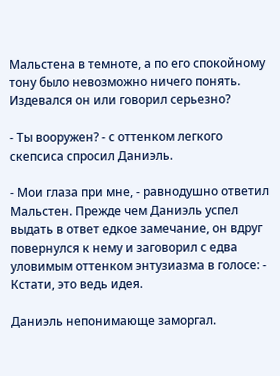Мальстена в темноте, а по его спокойному тону было невозможно ничего понять. Издевался он или говорил серьезно?

- Ты вооружен? - с оттенком легкого скепсиса спросил Даниэль.

- Мои глаза при мне, - равнодушно ответил Мальстен. Прежде чем Даниэль успел выдать в ответ едкое замечание, он вдруг повернулся к нему и заговорил с едва уловимым оттенком энтузиазма в голосе: - Кстати, это ведь идея.

Даниэль непонимающе заморгал.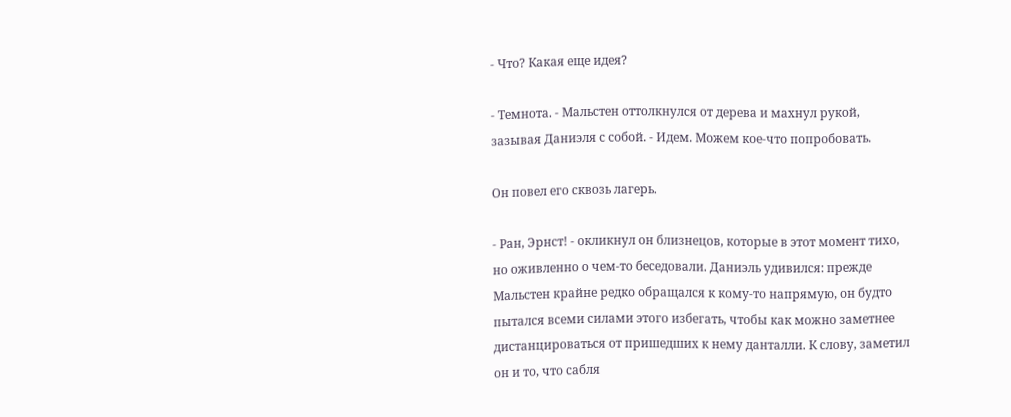- Что? Какая еще идея?

- Темнота. - Мальстен оттолкнулся от дерева и махнул рукой, зазывая Даниэля с собой. - Идем. Можем кое-что попробовать.

Он повел его сквозь лагерь.

- Ран, Эрнст! - окликнул он близнецов, которые в этот момент тихо, но оживленно о чем-то беседовали. Даниэль удивился: прежде Мальстен крайне редко обращался к кому-то напрямую, он будто пытался всеми силами этого избегать, чтобы как можно заметнее дистанцироваться от пришедших к нему данталли. К слову, заметил он и то, что сабля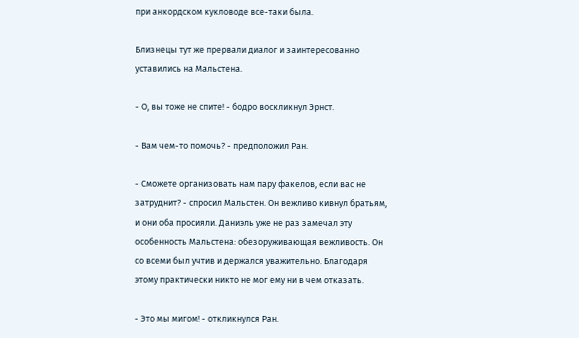при анкордском кукловоде все-таки была.

Близнецы тут же прервали диалог и заинтересованно уставились на Мальстена.

- О, вы тоже не спите! - бодро воскликнул Эрнст.

- Вам чем-то помочь? - предположил Ран.

- Сможете организовать нам пару факелов, если вас не затруднит? - спросил Мальстен. Он вежливо кивнул братьям, и они оба просияли. Даниэль уже не раз замечал эту особенность Мальстена: обезоруживающая вежливость. Он со всеми был учтив и держался уважительно. Благодаря этому практически никто не мог ему ни в чем отказать.

- Это мы мигом! - откликнулся Ран.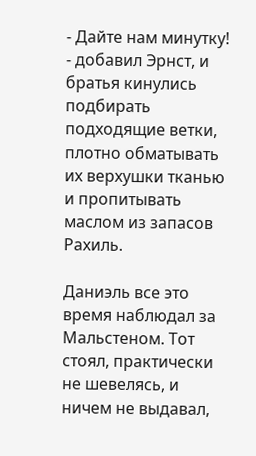- Дайте нам минутку! - добавил Эрнст, и братья кинулись подбирать подходящие ветки, плотно обматывать их верхушки тканью и пропитывать маслом из запасов Рахиль.

Даниэль все это время наблюдал за Мальстеном. Тот стоял, практически не шевелясь, и ничем не выдавал,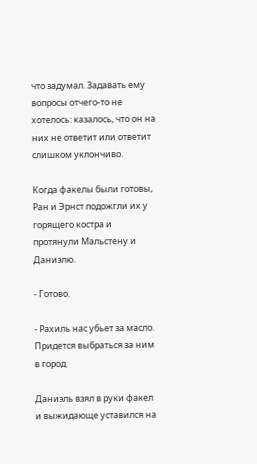что задумал. Задавать ему вопросы отчего-то не хотелось: казалось, что он на них не ответит или ответит слишком уклончиво.

Когда факелы были готовы, Ран и Эрнст подожгли их у горящего костра и протянули Мальстену и Даниэлю.

- Готово.

- Рахиль нас убьет за масло. Придется выбраться за ним в город.

Даниэль взял в руки факел и выжидающе уставился на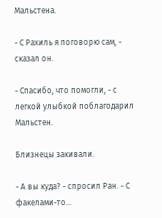Мальстена.

- С Рахиль я поговорю сам, - сказал он.

- Спасибо, что помогли, - с легкой улыбкой поблагодарил Мальстен.

Близнецы закивали.

- А вы куда? - спросил Ран. - С факелами-то...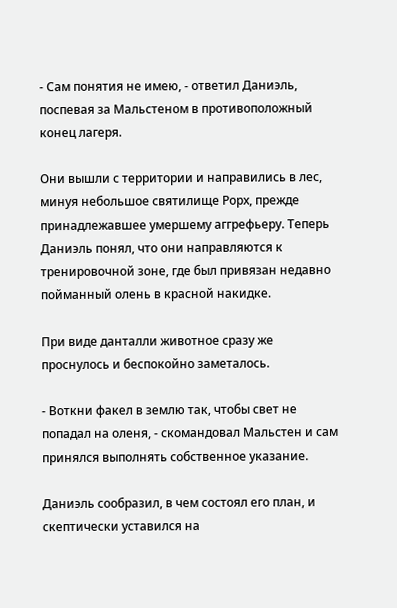- Сам понятия не имею, - ответил Даниэль, поспевая за Мальстеном в противоположный конец лагеря.

Они вышли с территории и направились в лес, минуя небольшое святилище Рорх, прежде принадлежавшее умершему аггрефьеру. Теперь Даниэль понял, что они направляются к тренировочной зоне, где был привязан недавно пойманный олень в красной накидке.

При виде данталли животное сразу же проснулось и беспокойно заметалось.

- Воткни факел в землю так, чтобы свет не попадал на оленя, - скомандовал Мальстен и сам принялся выполнять собственное указание.

Даниэль сообразил, в чем состоял его план, и скептически уставился на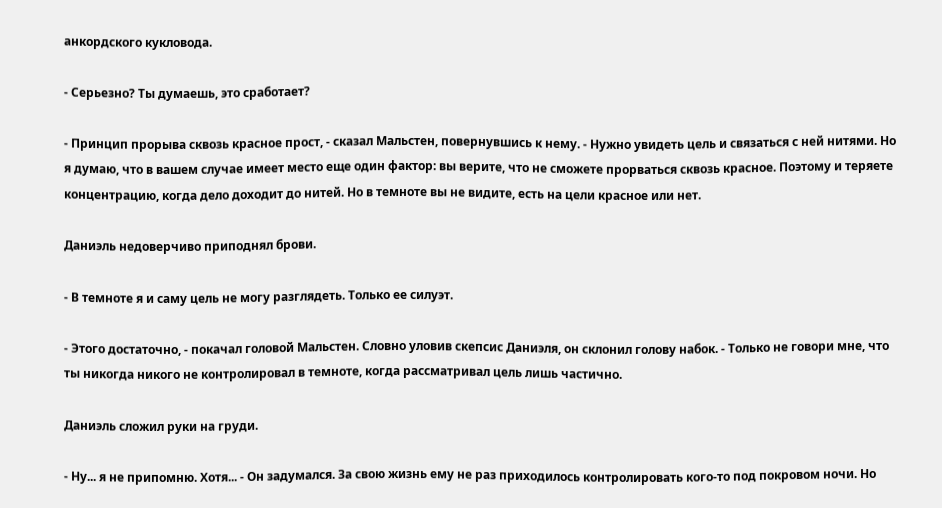анкордского кукловода.

- Серьезно? Ты думаешь, это сработает?

- Принцип прорыва сквозь красное прост, - сказал Мальстен, повернувшись к нему. - Нужно увидеть цель и связаться с ней нитями. Но я думаю, что в вашем случае имеет место еще один фактор: вы верите, что не сможете прорваться сквозь красное. Поэтому и теряете концентрацию, когда дело доходит до нитей. Но в темноте вы не видите, есть на цели красное или нет.

Даниэль недоверчиво приподнял брови.

- В темноте я и саму цель не могу разглядеть. Только ее силуэт.

- Этого достаточно, - покачал головой Мальстен. Словно уловив скепсис Даниэля, он склонил голову набок. - Только не говори мне, что ты никогда никого не контролировал в темноте, когда рассматривал цель лишь частично.

Даниэль сложил руки на груди.

- Ну... я не припомню. Хотя... - Он задумался. За свою жизнь ему не раз приходилось контролировать кого-то под покровом ночи. Но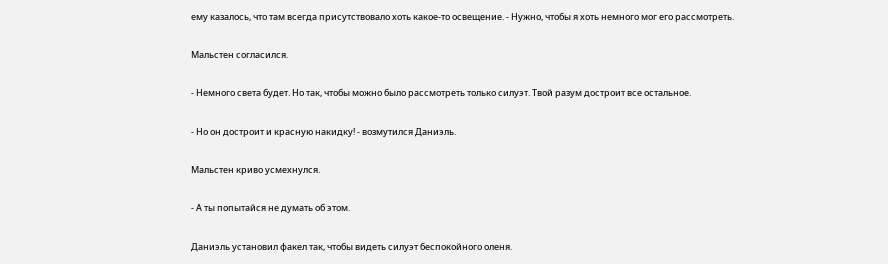ему казалось, что там всегда присутствовало хоть какое-то освещение. - Нужно, чтобы я хоть немного мог его рассмотреть.

Мальстен согласился.

- Немного света будет. Но так, чтобы можно было рассмотреть только силуэт. Твой разум достроит все остальное.

- Но он достроит и красную накидку! - возмутился Даниэль.

Мальстен криво усмехнулся.

- А ты попытайся не думать об этом.

Даниэль установил факел так, чтобы видеть силуэт беспокойного оленя.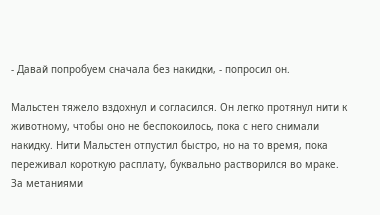- Давай попробуем сначала без накидки, - попросил он.

Мальстен тяжело вздохнул и согласился. Он легко протянул нити к животному, чтобы оно не беспокоилось, пока с него снимали накидку. Нити Мальстен отпустил быстро, но на то время, пока переживал короткую расплату, буквально растворился во мраке. За метаниями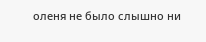оленя не было слышно ни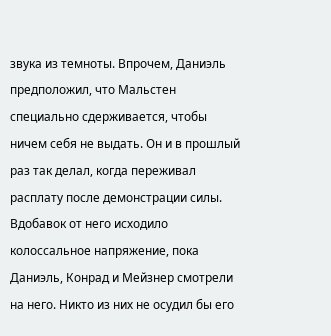звука из темноты. Впрочем, Даниэль предположил, что Мальстен специально сдерживается, чтобы ничем себя не выдать. Он и в прошлый раз так делал, когда переживал расплату после демонстрации силы. Вдобавок от него исходило колоссальное напряжение, пока Даниэль, Конрад и Мейзнер смотрели на него. Никто из них не осудил бы его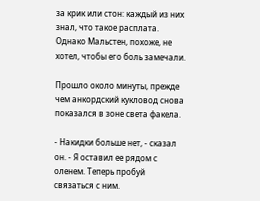за крик или стон: каждый из них знал, что такое расплата. Однако Мальстен, похоже, не хотел, чтобы его боль замечали.

Прошло около минуты, прежде чем анкордский кукловод снова показался в зоне света факела.

- Накидки больше нет, - сказал он. - Я оставил ее рядом с оленем. Теперь пробуй связаться с ним.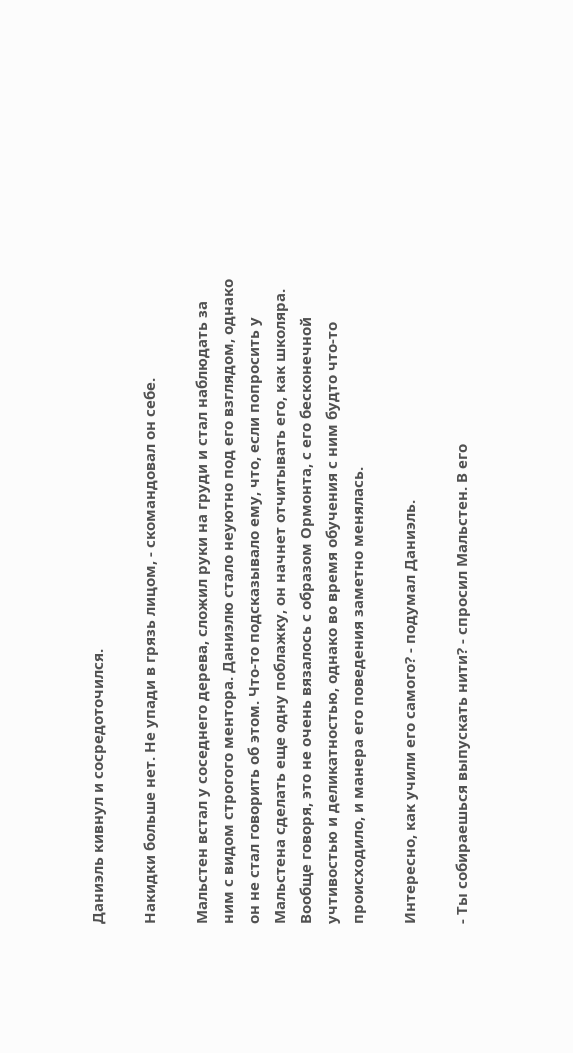Даниэль кивнул и сосредоточился.

Накидки больше нет. Не упади в грязь лицом, - скомандовал он себе.

Мальстен встал у соседнего дерева, сложил руки на груди и стал наблюдать за ним с видом строгого ментора. Даниэлю стало неуютно под его взглядом, однако он не стал говорить об этом. Что-то подсказывало ему, что, если попросить у Мальстена сделать еще одну поблажку, он начнет отчитывать его, как школяра. Вообще говоря, это не очень вязалось с образом Ормонта, с его бесконечной учтивостью и деликатностью, однако во время обучения с ним будто что-то происходило, и манера его поведения заметно менялась.

Интересно, как учили его самого? - подумал Даниэль.

- Ты собираешься выпускать нити? - спросил Мальстен. В его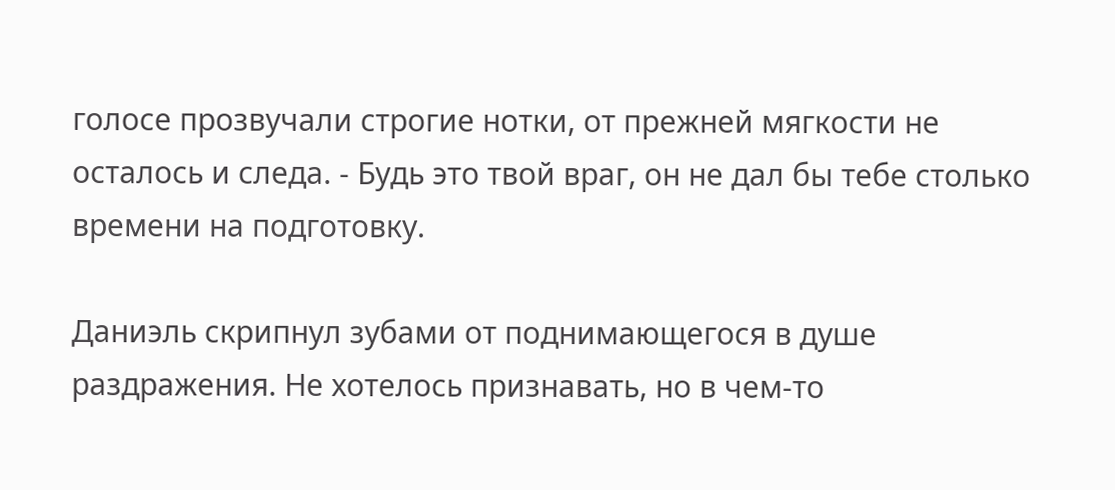голосе прозвучали строгие нотки, от прежней мягкости не осталось и следа. - Будь это твой враг, он не дал бы тебе столько времени на подготовку.

Даниэль скрипнул зубами от поднимающегося в душе раздражения. Не хотелось признавать, но в чем-то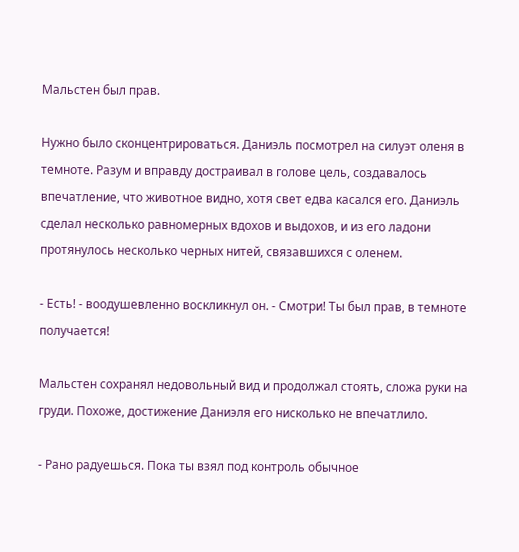Мальстен был прав.

Нужно было сконцентрироваться. Даниэль посмотрел на силуэт оленя в темноте. Разум и вправду достраивал в голове цель, создавалось впечатление, что животное видно, хотя свет едва касался его. Даниэль сделал несколько равномерных вдохов и выдохов, и из его ладони протянулось несколько черных нитей, связавшихся с оленем.

- Есть! - воодушевленно воскликнул он. - Смотри! Ты был прав, в темноте получается!

Мальстен сохранял недовольный вид и продолжал стоять, сложа руки на груди. Похоже, достижение Даниэля его нисколько не впечатлило.

- Рано радуешься. Пока ты взял под контроль обычное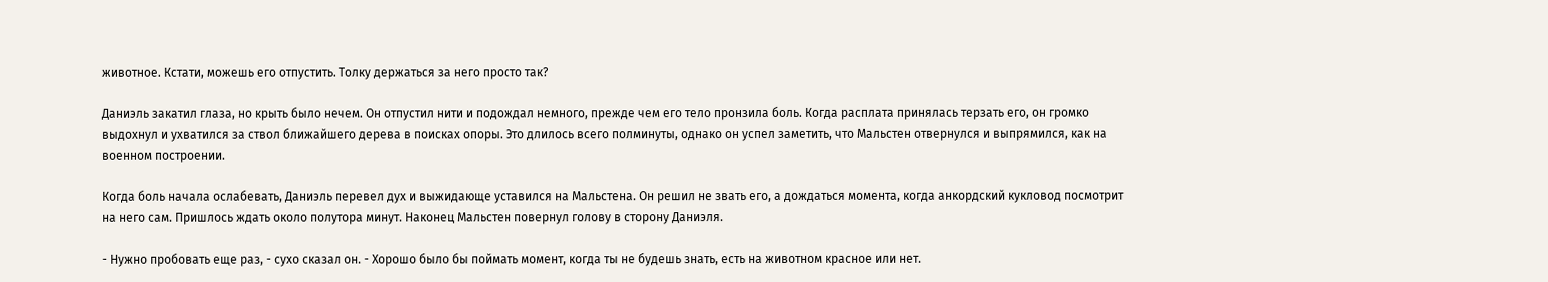животное. Кстати, можешь его отпустить. Толку держаться за него просто так?

Даниэль закатил глаза, но крыть было нечем. Он отпустил нити и подождал немного, прежде чем его тело пронзила боль. Когда расплата принялась терзать его, он громко выдохнул и ухватился за ствол ближайшего дерева в поисках опоры. Это длилось всего полминуты, однако он успел заметить, что Мальстен отвернулся и выпрямился, как на военном построении.

Когда боль начала ослабевать, Даниэль перевел дух и выжидающе уставился на Мальстена. Он решил не звать его, а дождаться момента, когда анкордский кукловод посмотрит на него сам. Пришлось ждать около полутора минут. Наконец Мальстен повернул голову в сторону Даниэля.

- Нужно пробовать еще раз, - сухо сказал он. - Хорошо было бы поймать момент, когда ты не будешь знать, есть на животном красное или нет.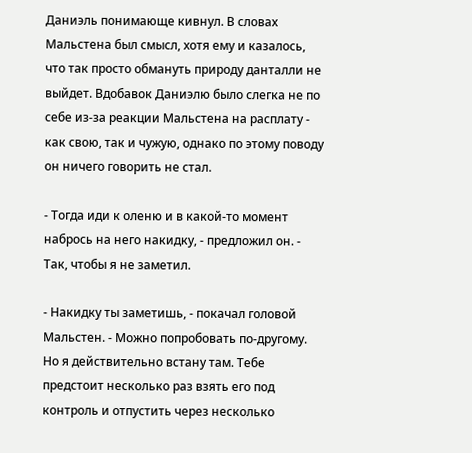Даниэль понимающе кивнул. В словах Мальстена был смысл, хотя ему и казалось, что так просто обмануть природу данталли не выйдет. Вдобавок Даниэлю было слегка не по себе из-за реакции Мальстена на расплату - как свою, так и чужую, однако по этому поводу он ничего говорить не стал.

- Тогда иди к оленю и в какой-то момент набрось на него накидку, - предложил он. - Так, чтобы я не заметил.

- Накидку ты заметишь, - покачал головой Мальстен. - Можно попробовать по-другому. Но я действительно встану там. Тебе предстоит несколько раз взять его под контроль и отпустить через несколько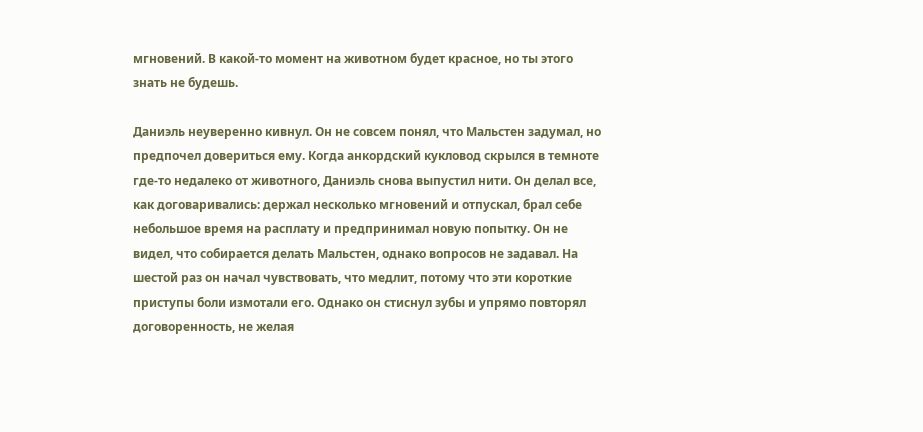мгновений. В какой-то момент на животном будет красное, но ты этого знать не будешь.

Даниэль неуверенно кивнул. Он не совсем понял, что Мальстен задумал, но предпочел довериться ему. Когда анкордский кукловод скрылся в темноте где-то недалеко от животного, Даниэль снова выпустил нити. Он делал все, как договаривались: держал несколько мгновений и отпускал, брал себе небольшое время на расплату и предпринимал новую попытку. Он не видел, что собирается делать Мальстен, однако вопросов не задавал. На шестой раз он начал чувствовать, что медлит, потому что эти короткие приступы боли измотали его. Однако он стиснул зубы и упрямо повторял договоренность, не желая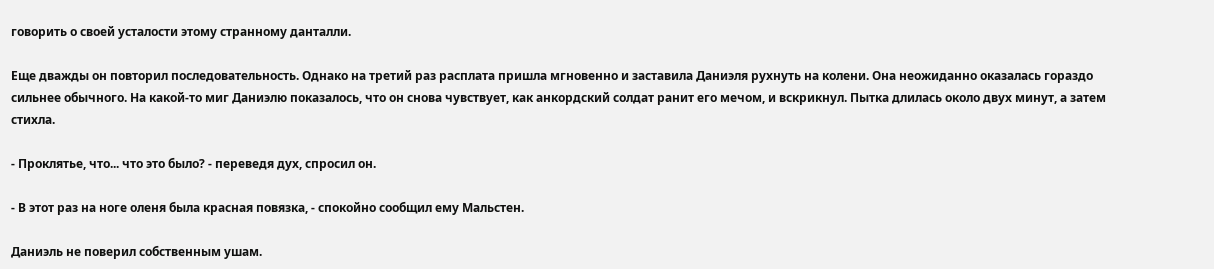говорить о своей усталости этому странному данталли.

Еще дважды он повторил последовательность. Однако на третий раз расплата пришла мгновенно и заставила Даниэля рухнуть на колени. Она неожиданно оказалась гораздо сильнее обычного. На какой-то миг Даниэлю показалось, что он снова чувствует, как анкордский солдат ранит его мечом, и вскрикнул. Пытка длилась около двух минут, а затем стихла.

- Проклятье, что... что это было? - переведя дух, спросил он.

- В этот раз на ноге оленя была красная повязка, - спокойно сообщил ему Мальстен.

Даниэль не поверил собственным ушам.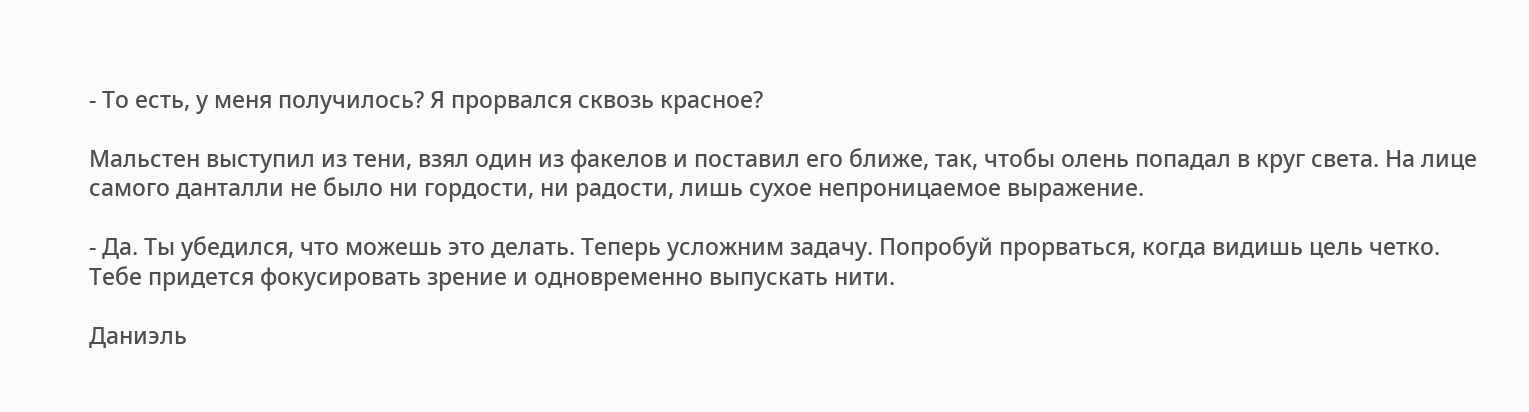- То есть, у меня получилось? Я прорвался сквозь красное?

Мальстен выступил из тени, взял один из факелов и поставил его ближе, так, чтобы олень попадал в круг света. На лице самого данталли не было ни гордости, ни радости, лишь сухое непроницаемое выражение.

- Да. Ты убедился, что можешь это делать. Теперь усложним задачу. Попробуй прорваться, когда видишь цель четко. Тебе придется фокусировать зрение и одновременно выпускать нити.

Даниэль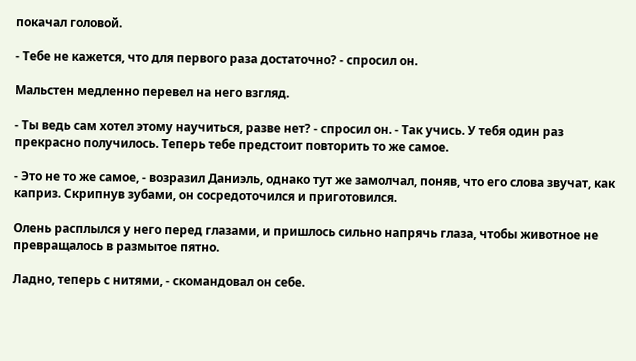покачал головой.

- Тебе не кажется, что для первого раза достаточно? - спросил он.

Мальстен медленно перевел на него взгляд.

- Ты ведь сам хотел этому научиться, разве нет? - спросил он. - Так учись. У тебя один раз прекрасно получилось. Теперь тебе предстоит повторить то же самое.

- Это не то же самое, - возразил Даниэль, однако тут же замолчал, поняв, что его слова звучат, как каприз. Скрипнув зубами, он сосредоточился и приготовился.

Олень расплылся у него перед глазами, и пришлось сильно напрячь глаза, чтобы животное не превращалось в размытое пятно.

Ладно, теперь с нитями, - скомандовал он себе.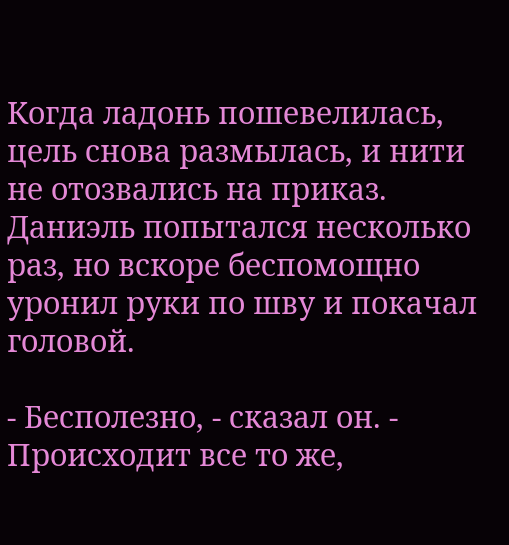Когда ладонь пошевелилась, цель снова размылась, и нити не отозвались на приказ. Даниэль попытался несколько раз, но вскоре беспомощно уронил руки по шву и покачал головой.

- Бесполезно, - сказал он. - Происходит все то же,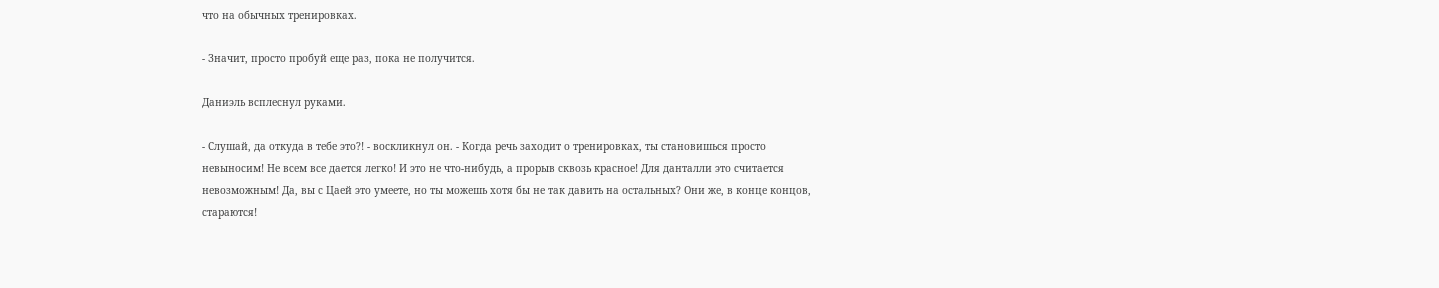что на обычных тренировках.

- Значит, просто пробуй еще раз, пока не получится.

Даниэль всплеснул руками.

- Слушай, да откуда в тебе это?! - воскликнул он. - Когда речь заходит о тренировках, ты становишься просто невыносим! Не всем все дается легко! И это не что-нибудь, а прорыв сквозь красное! Для данталли это считается невозможным! Да, вы с Цаей это умеете, но ты можешь хотя бы не так давить на остальных? Они же, в конце концов, стараются!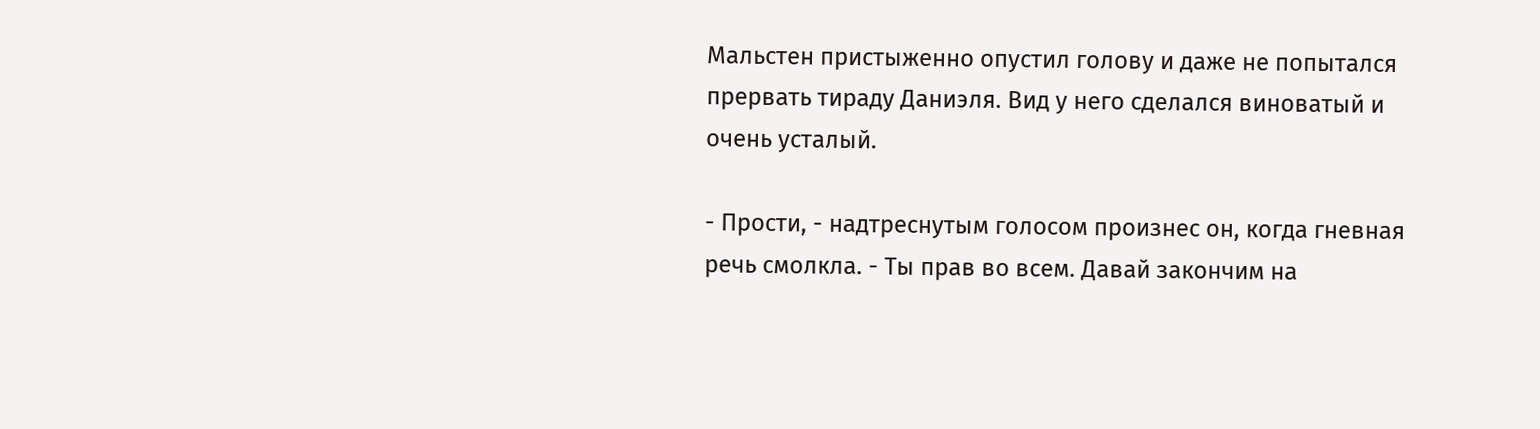Мальстен пристыженно опустил голову и даже не попытался прервать тираду Даниэля. Вид у него сделался виноватый и очень усталый.

- Прости, - надтреснутым голосом произнес он, когда гневная речь смолкла. - Ты прав во всем. Давай закончим на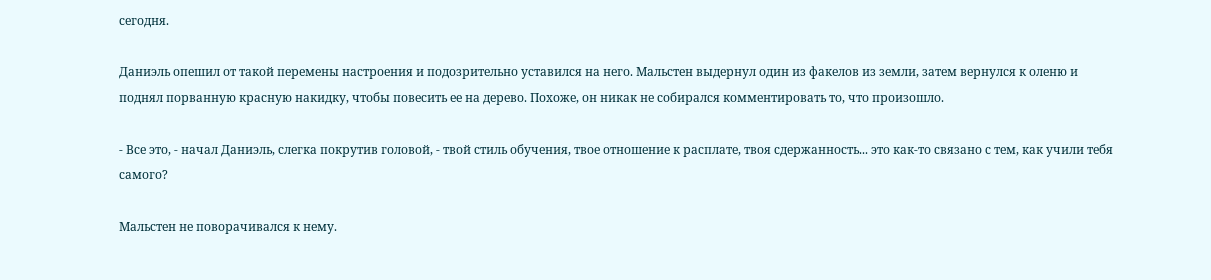сегодня.

Даниэль опешил от такой перемены настроения и подозрительно уставился на него. Мальстен выдернул один из факелов из земли, затем вернулся к оленю и поднял порванную красную накидку, чтобы повесить ее на дерево. Похоже, он никак не собирался комментировать то, что произошло.

- Все это, - начал Даниэль, слегка покрутив головой, - твой стиль обучения, твое отношение к расплате, твоя сдержанность... это как-то связано с тем, как учили тебя самого?

Мальстен не поворачивался к нему.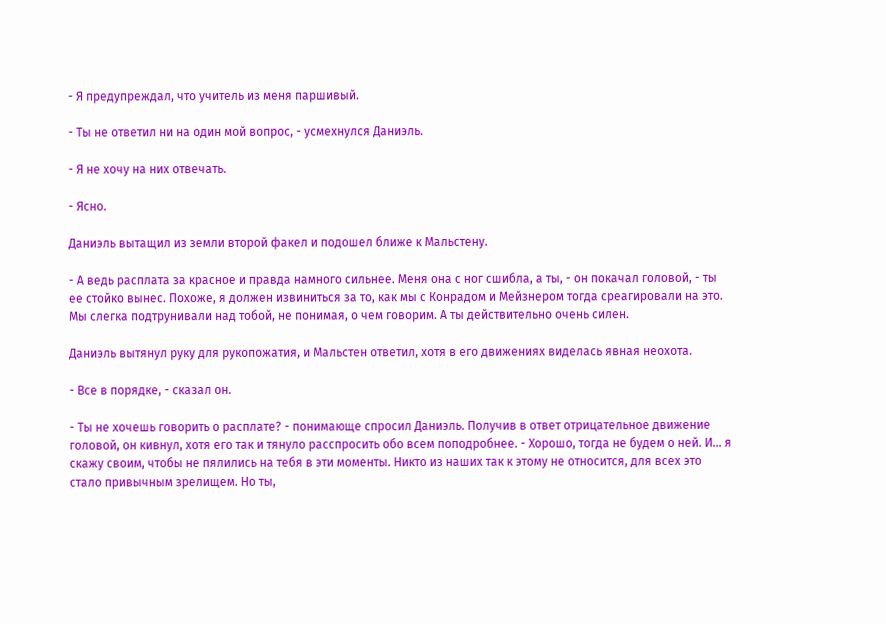- Я предупреждал, что учитель из меня паршивый.

- Ты не ответил ни на один мой вопрос, - усмехнулся Даниэль.

- Я не хочу на них отвечать.

- Ясно.

Даниэль вытащил из земли второй факел и подошел ближе к Мальстену.

- А ведь расплата за красное и правда намного сильнее. Меня она с ног сшибла, а ты, - он покачал головой, - ты ее стойко вынес. Похоже, я должен извиниться за то, как мы с Конрадом и Мейзнером тогда среагировали на это. Мы слегка подтрунивали над тобой, не понимая, о чем говорим. А ты действительно очень силен.

Даниэль вытянул руку для рукопожатия, и Мальстен ответил, хотя в его движениях виделась явная неохота.

- Все в порядке, - сказал он.

- Ты не хочешь говорить о расплате? - понимающе спросил Даниэль. Получив в ответ отрицательное движение головой, он кивнул, хотя его так и тянуло расспросить обо всем поподробнее. - Хорошо, тогда не будем о ней. И... я скажу своим, чтобы не пялились на тебя в эти моменты. Никто из наших так к этому не относится, для всех это стало привычным зрелищем. Но ты,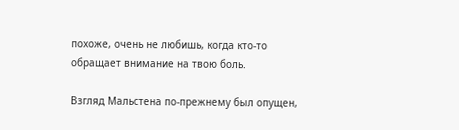похоже, очень не любишь, когда кто-то обращает внимание на твою боль.

Взгляд Мальстена по-прежнему был опущен,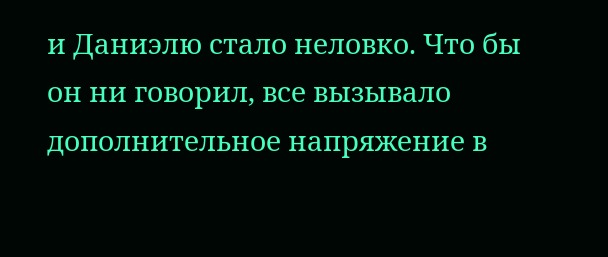и Даниэлю стало неловко. Что бы он ни говорил, все вызывало дополнительное напряжение в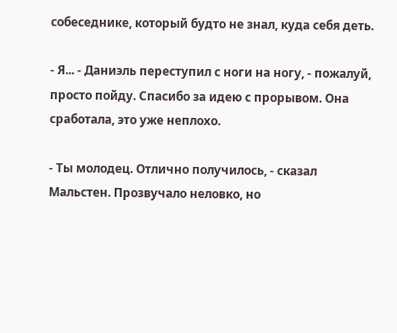собеседнике, который будто не знал, куда себя деть.

- Я... - Даниэль переступил с ноги на ногу, - пожалуй, просто пойду. Спасибо за идею с прорывом. Она сработала, это уже неплохо.

- Ты молодец. Отлично получилось, - сказал Мальстен. Прозвучало неловко, но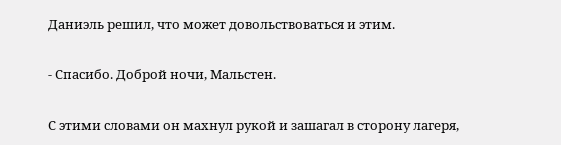Даниэль решил, что может довольствоваться и этим.

- Спасибо. Доброй ночи, Мальстен.

С этими словами он махнул рукой и зашагал в сторону лагеря,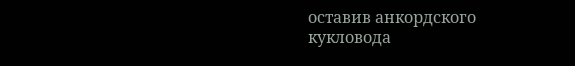оставив анкордского кукловода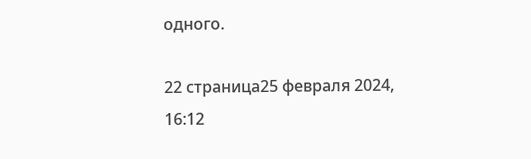одного.

22 страница25 февраля 2024, 16:12